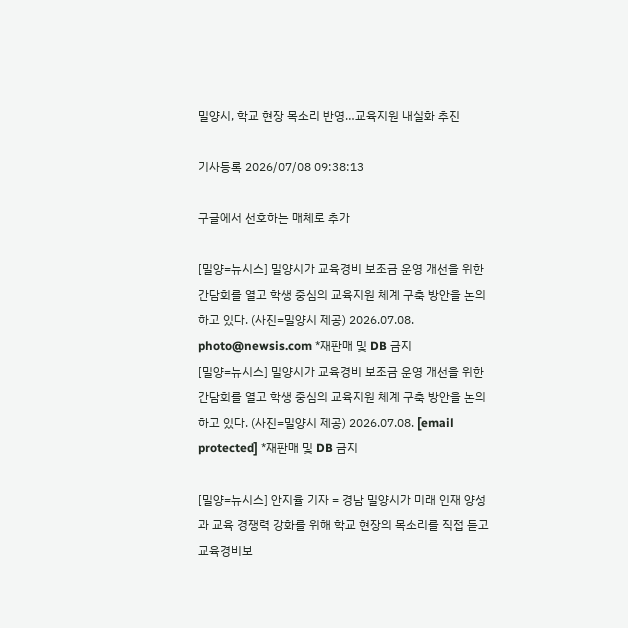밀양시, 학교 현장 목소리 반영…교육지원 내실화 추진

기사등록 2026/07/08 09:38:13

구글에서 선호하는 매체로 추가

[밀양=뉴시스] 밀양시가 교육경비 보조금 운영 개선을 위한 간담회를 열고 학생 중심의 교육지원 체계 구축 방안을 논의하고 있다. (사진=밀양시 제공) 2026.07.08. photo@newsis.com *재판매 및 DB 금지
[밀양=뉴시스] 밀양시가 교육경비 보조금 운영 개선을 위한 간담회를 열고 학생 중심의 교육지원 체계 구축 방안을 논의하고 있다. (사진=밀양시 제공) 2026.07.08. [email protected] *재판매 및 DB 금지

[밀양=뉴시스] 안지율 기자 = 경남 밀양시가 미래 인재 양성과 교육 경쟁력 강화를 위해 학교 현장의 목소리를 직접 듣고 교육경비보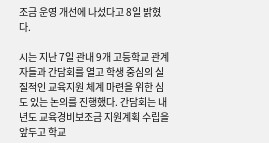조금 운영 개선에 나섰다고 8일 밝혔다.

시는 지난 7일 관내 9개 고등학교 관계자들과 간담회를 열고 학생 중심의 실질적인 교육지원 체계 마련을 위한 심도 있는 논의를 진행했다. 간담회는 내년도 교육경비보조금 지원계획 수립을 앞두고 학교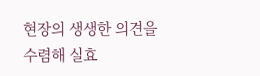현장의 생생한 의견을 수렴해 실효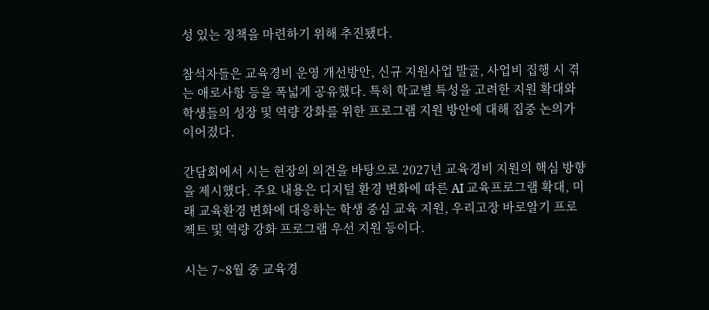성 있는 정책을 마련하기 위해 추진됐다.

참석자들은 교육경비 운영 개선방안, 신규 지원사업 발굴, 사업비 집행 시 겪는 애로사항 등을 폭넓게 공유했다. 특히 학교별 특성을 고려한 지원 확대와 학생들의 성장 및 역량 강화를 위한 프로그램 지원 방안에 대해 집중 논의가 이어졌다.

간담회에서 시는 현장의 의견을 바탕으로 2027년 교육경비 지원의 핵심 방향을 제시했다. 주요 내용은 디지털 환경 변화에 따른 AI 교육프로그램 확대, 미래 교육환경 변화에 대응하는 학생 중심 교육 지원, 우리고장 바로알기 프로젝트 및 역량 강화 프로그램 우선 지원 등이다.

시는 7~8월 중 교육경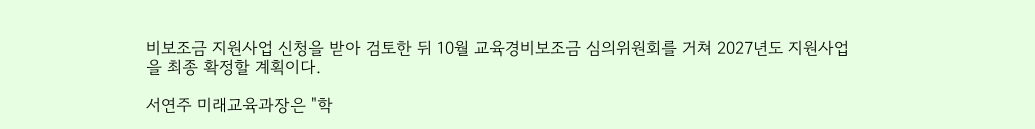비보조금 지원사업 신청을 받아 검토한 뒤 10월 교육경비보조금 심의위원회를 거쳐 2027년도 지원사업을 최종 확정할 계획이다.

서연주 미래교육과장은 "학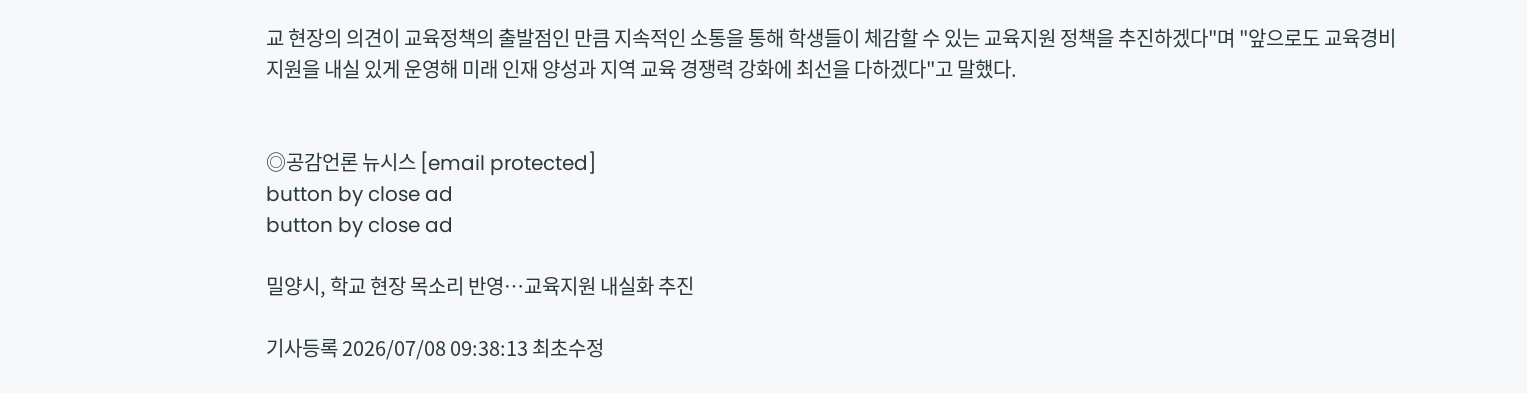교 현장의 의견이 교육정책의 출발점인 만큼 지속적인 소통을 통해 학생들이 체감할 수 있는 교육지원 정책을 추진하겠다"며 "앞으로도 교육경비 지원을 내실 있게 운영해 미래 인재 양성과 지역 교육 경쟁력 강화에 최선을 다하겠다"고 말했다.


◎공감언론 뉴시스 [email protected]
button by close ad
button by close ad

밀양시, 학교 현장 목소리 반영…교육지원 내실화 추진

기사등록 2026/07/08 09:38:13 최초수정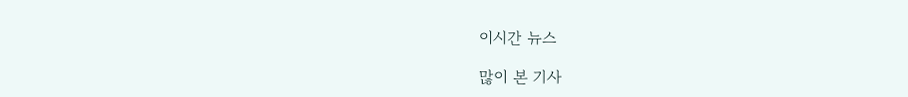이시간 뉴스

많이 본 기사